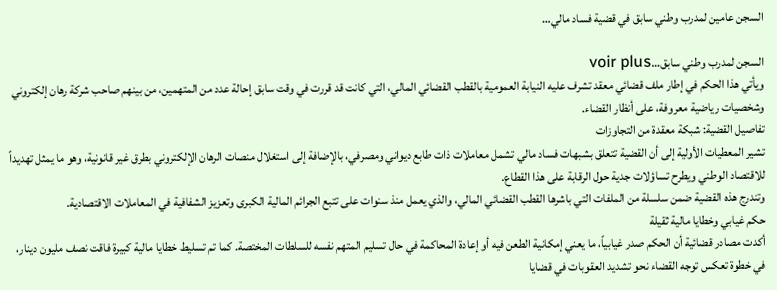السجن عامين لمدرب وطني سابق في قضية فساد مالي…

السجن لمدرب وطني سابق…voir plus
ويأتي هذا الحكم في إطار ملف قضائي معقد تشرف عليه النيابة العمومية بالقطب القضائي المالي، التي كانت قد قررت في وقت سابق إحالة عدد من المتهمين، من بينهم صاحب شركة رهان إلكتروني وشخصيات رياضية معروفة، على أنظار القضاء.
تفاصيل القضية: شبكة معقدة من التجاوزات
تشير المعطيات الأولية إلى أن القضية تتعلق بشبهات فساد مالي تشمل معاملات ذات طابع ديواني ومصرفي، بالإضافة إلى استغلال منصات الرهان الإلكتروني بطرق غير قانونية، وهو ما يمثل تهديداً للاقتصاد الوطني ويطرح تساؤلات جدية حول الرقابة على هذا القطاع.
وتندرج هذه القضية ضمن سلسلة من الملفات التي باشرها القطب القضائي المالي، والذي يعمل منذ سنوات على تتبع الجرائم المالية الكبرى وتعزيز الشفافية في المعاملات الاقتصادية.
حكم غيابي وخطايا مالية ثقيلة
أكدت مصادر قضائية أن الحكم صدر غيابياً، ما يعني إمكانية الطعن فيه أو إعادة المحاكمة في حال تسليم المتهم نفسه للسلطات المختصة. كما تم تسليط خطايا مالية كبيرة فاقت نصف مليون دينار، في خطوة تعكس توجه القضاء نحو تشديد العقوبات في قضايا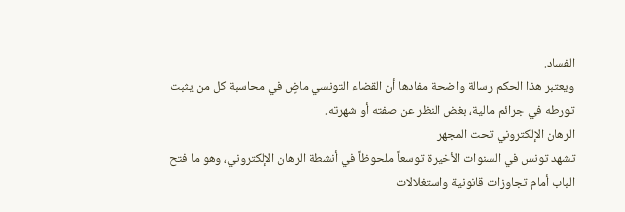الفساد.
ويعتبر هذا الحكم رسالة واضحة مفادها أن القضاء التونسي ماضٍ في محاسبة كل من يثبت تورطه في جرائم مالية، بغض النظر عن صفته أو شهرته.
الرهان الإلكتروني تحت المجهر
تشهد تونس في السنوات الأخيرة توسعاً ملحوظاً في أنشطة الرهان الإلكتروني، وهو ما فتح الباب أمام تجاوزات قانونية واستغلالات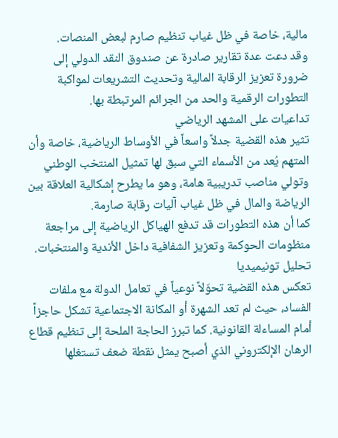مالية، خاصة في ظل غياب تنظيم صارم لبعض المنصات.
وقد دعت عدة تقارير صادرة عن صندوق النقد الدولي إلى ضرورة تعزيز الرقابة المالية وتحديث التشريعات لمواكبة التطورات الرقمية والحد من الجرائم المرتبطة بها.
تداعيات على المشهد الرياضي
تثير هذه القضية جدلاً واسعاً في الأوساط الرياضية، خاصة وأن المتهم يُعد من الأسماء التي سبق لها تمثيل المنتخب الوطني وتولي مناصب تدريبية هامة، وهو ما يطرح إشكالية العلاقة بين الرياضة والمال في ظل غياب آليات رقابة صارمة.
كما أن هذه التطورات قد تدفع الهياكل الرياضية إلى مراجعة منظومات الحوكمة وتعزيز الشفافية داخل الأندية والمنتخبات.
تحليل تونيميديا
تعكس هذه القضية تحوّلاً نوعياً في تعامل الدولة مع ملفات الفساد، حيث لم تعد الشهرة أو المكانة الاجتماعية تشكل حاجزاً أمام المساءلة القانونية. كما تبرز الحاجة الملحة إلى تنظيم قطاع الرهان الإلكتروني الذي أصبح يمثل نقطة ضعف تستغلها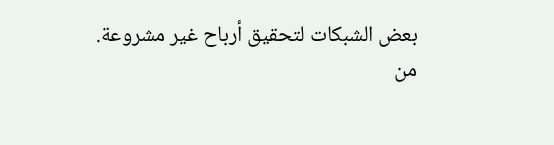بعض الشبكات لتحقيق أرباح غير مشروعة.
من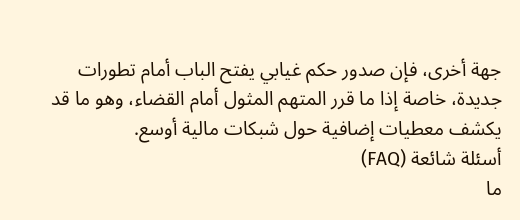جهة أخرى، فإن صدور حكم غيابي يفتح الباب أمام تطورات جديدة، خاصة إذا ما قرر المتهم المثول أمام القضاء، وهو ما قد يكشف معطيات إضافية حول شبكات مالية أوسع.
أسئلة شائعة (FAQ)
ما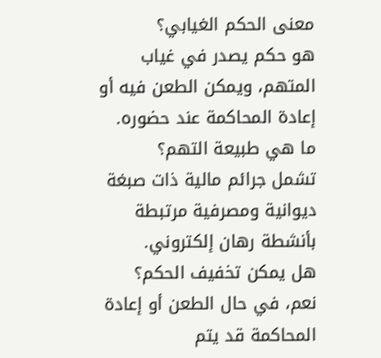معنى الحكم الغيابي؟
هو حكم يصدر في غياب المتهم، ويمكن الطعن فيه أو إعادة المحاكمة عند حضوره.
ما هي طبيعة التهم؟
تشمل جرائم مالية ذات صبغة ديوانية ومصرفية مرتبطة بأنشطة رهان إلكتروني.
هل يمكن تخفيف الحكم؟
نعم، في حال الطعن أو إعادة المحاكمة قد يتم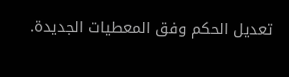تعديل الحكم وفق المعطيات الجديدة.